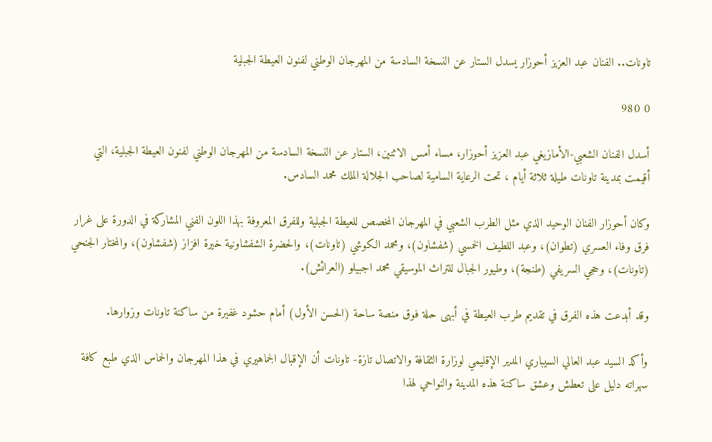تاونات.. الفنان عبد العزيز أحوزار يسدل الستار عن النسخة السادسة من المهرجان الوطني لفنون العيطة الجبلية

0 980

أسدل الفنان الشعبي-الأمازيغي عبد العزيز أحوزار، مساء أمس الاثنين، الستار عن النسخة السادسة من المهرجان الوطني لفنون العيطة الجبلية، التي أقيمت بمدينة تاونات طيلة ثلاثة أيام ، تحت الرعاية السامية لصاحب الجلالة الملك محمد السادس.

وكان أحوزار الفنان الوحيد الذي مثل الطرب الشعبي في المهرجان المخصص للعيطة الجبلية وللفرق المعروفة بهذا اللون الفني المشاركة في الدورة على غرار فرق وفاء العسري (تطوان)، وعبد اللطيف الخمسي (شفشاون)، ومحمد الكوشي (تاونات)، والحضرة الشفشاونية خيرة افزاز (شفشاون)، والمختار الجنحي (تاونات)، وحجي السريفي (طنجة)، وطيور الجبال للتراث الموسيقي محمد اجبيلو (العرائش).

وقد أبدعت هذه الفرق في تقديم طرب العيطة في أبهى حلة فوق منصة ساحة (الحسن الأول) أمام حشود غفيرة من ساكنة تاونات وزوارها.

وأكد السيد عبد العالي السيباري المدير الإقليمي لوزارة الثقافة والاتصال تازة- تاونات أن الإقبال الجماهيري في هذا المهرجان والحماس الذي طبع كافة سهراته دليل على تعطش وعشق ساكنة هذه المدينة والنواحي لهذا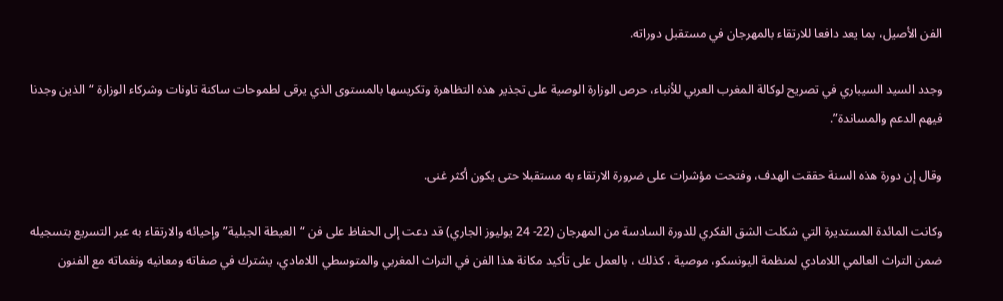الفن الأصيل، بما يعد دافعا للارتقاء بالمهرجان في مستقبل دوراته.

وجدد السيد السيباري في تصريح لوكالة المغرب العربي للأنباء، حرص الوزارة الوصية على تجذير هذه التظاهرة وتكريسها بالمستوى الذي يرقى لطموحات ساكنة تاونات وشركاء الوزارة “الذين وجدنا فيهم الدعم والمساندة”.

وقال إن دورة هذه السنة حققت الهدف، وفتحت مؤشرات على ضرورة الارتقاء به مستقبلا حتى يكون أكثر غنى.

وكانت المائدة المستديرة التي شكلت الشق الفكري للدورة السادسة من المهرجان (22- 24 يوليوز الجاري) قد دعت إلى الحفاظ على فن “العيطة الجبلية” وإحيائه والارتقاء به عبر التسريع بتسجيله ضمن التراث العالمي اللامادي لمنظمة اليونسكو، موصية ، كذلك ، بالعمل على تأكيد مكانة هذا الفن في التراث المغربي والمتوسطي اللامادي، يشترك في صفاته ومعانيه ونغماته مع الفنون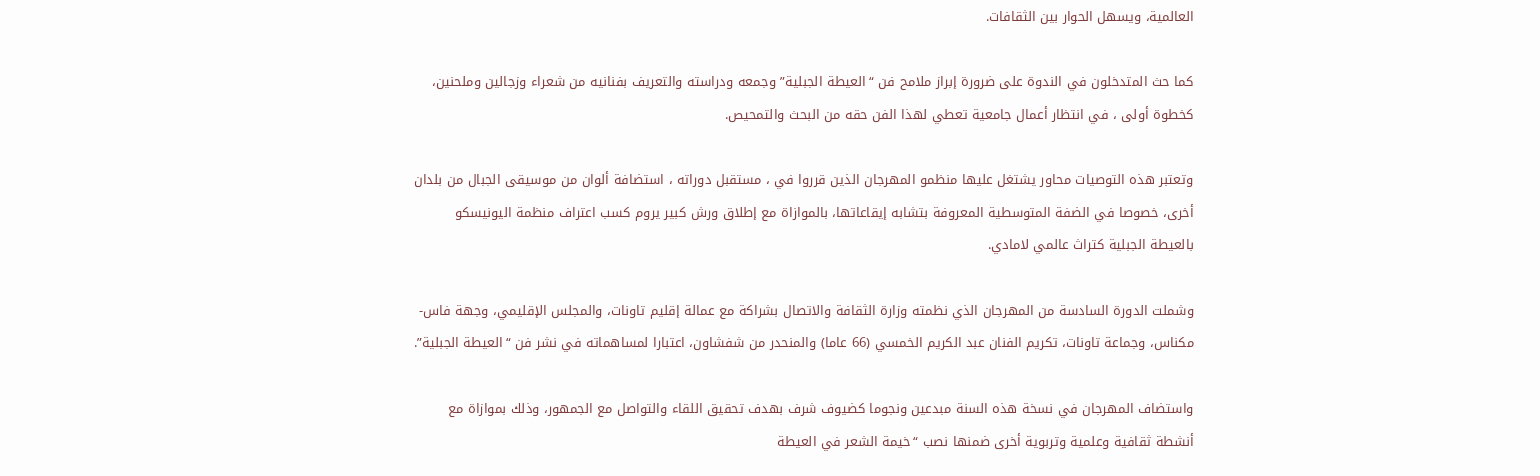العالمية، ويسهل الحوار بين الثقافات.

كما حث المتدخلون في الندوة على ضرورة إبراز ملامح فن “العيطة الجبلية” وجمعه ودراسته والتعريف بفنانيه من شعراء وزجالين وملحنين، كخطوة أولى ، في انتظار أعمال جامعية تعطي لهذا الفن حقه من البحث والتمحيص.

وتعتبر هذه التوصيات محاور يشتغل عليها منظمو المهرجان الذين قرروا في ، مستقبل دوراته ، استضافة ألوان من موسيقى الجبال من بلدان أخرى، خصوصا في الضفة المتوسطية المعروفة بتشابه إيقاعاتها، بالموازاة مع إطلاق ورش كبير يروم كسب اعتراف منظمة اليونيسكو بالعيطة الجبلية كتراث عالمي لامادي.

وشملت الدورة السادسة من المهرجان الذي نظمته وزارة الثقافة والاتصال بشراكة مع عمالة إقليم تاونات، والمجلس الإقليمي، وجهة فاس-مكناس، وجماعة تاونات، تكريم الفنان عبد الكريم الخمسي (66 عاما) والمنحدر من شفشاون، اعتبارا لمساهماته في نشر فن “العيطة الجبلية”.

واستضاف المهرجان في نسخة هذه السنة مبدعين ونجوما كضيوف شرف بهدف تحقيق اللقاء والتواصل مع الجمهور، وذلك بموازاة مع أنشطة ثقافية وعلمية وتربوية أخرى ضمنها نصب “خيمة الشعر في العيطة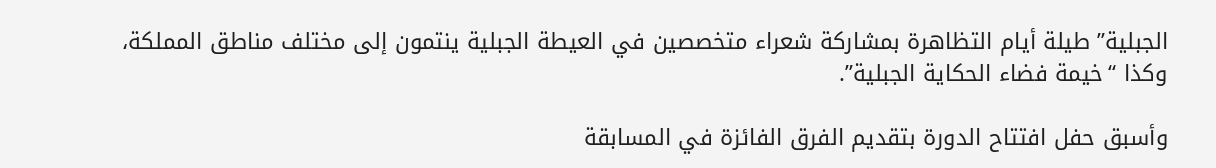الجبلية” طيلة أيام التظاهرة بمشاركة شعراء متخصصين في العيطة الجبلية ينتمون إلى مختلف مناطق المملكة، وكذا “خيمة فضاء الحكاية الجبلية”.

وأسبق حفل افتتاح الدورة بتقديم الفرق الفائزة في المسابقة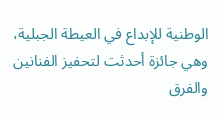الوطنية للإبداع في العيطة الجبلية، وهي جائزة أحدثت لتحفيز الفنانين والفرق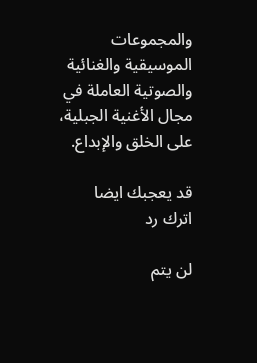والمجموعات الموسيقية والغنائية والصوتية العاملة في مجال الأغنية الجبلية، على الخلق والإبداع.

قد يعجبك ايضا
اترك رد

لن يتم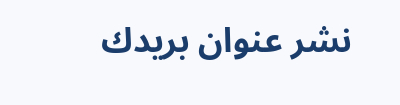نشر عنوان بريدك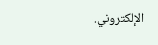الإلكتروني.